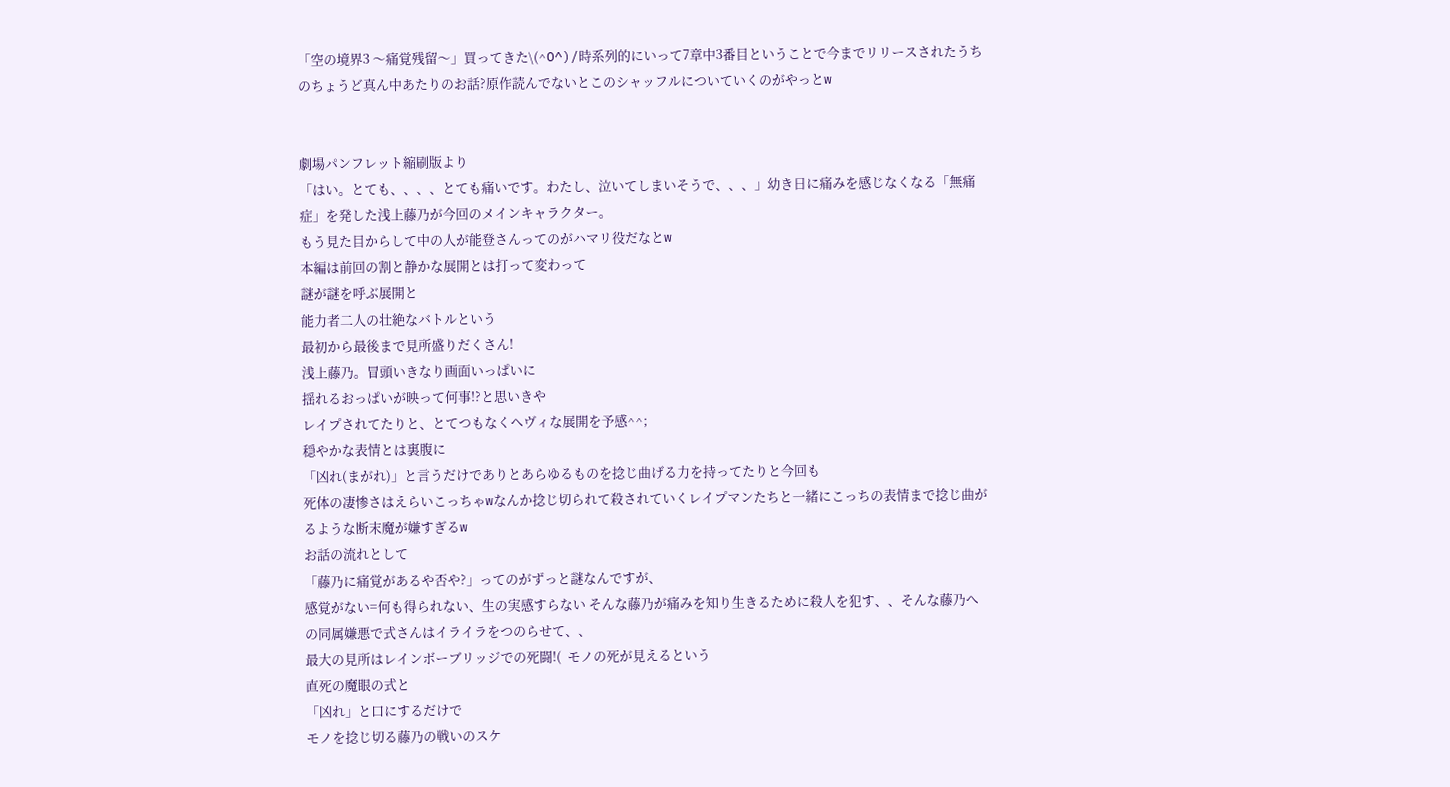「空の境界3 〜痛覚残留〜」買ってきた\(^O^)/時系列的にいって7章中3番目ということで今までリリースされたうちのちょうど真ん中あたりのお話?原作読んでないとこのシャッフルについていくのがやっとw


劇場パンフレット縮刷版より
「はい。とても、、、、とても痛いです。わたし、泣いてしまいそうで、、、」幼き日に痛みを感じなくなる「無痛症」を発した浅上藤乃が今回のメインキャラクター。
もう見た目からして中の人が能登さんってのがハマリ役だなとw
本編は前回の割と静かな展開とは打って変わって
謎が謎を呼ぶ展開と
能力者二人の壮絶なバトルという
最初から最後まで見所盛りだくさん!
浅上藤乃。冒頭いきなり画面いっぱいに
揺れるおっぱいが映って何事!?と思いきや
レイプされてたりと、とてつもなくヘヴィな展開を予感^^;
穏やかな表情とは裏腹に
「凶れ(まがれ)」と言うだけでありとあらゆるものを捻じ曲げる力を持ってたりと今回も
死体の凄惨さはえらいこっちゃwなんか捻じ切られて殺されていくレイプマンたちと一緒にこっちの表情まで捻じ曲がるような断末魔が嫌すぎるw
お話の流れとして
「藤乃に痛覚があるや否や?」ってのがずっと謎なんですが、
感覚がない=何も得られない、生の実感すらない そんな藤乃が痛みを知り生きるために殺人を犯す、、そんな藤乃への同属嫌悪で式さんはイライラをつのらせて、、
最大の見所はレインボーブリッジでの死闘!(  モノの死が見えるという
直死の魔眼の式と
「凶れ」と口にするだけで
モノを捻じ切る藤乃の戦いのスケ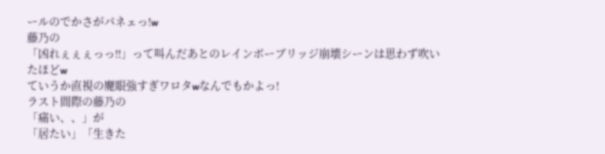ールのでかさがパネェっ!w
藤乃の
「凶れぇぇぇっっ!!」って叫んだあとのレインボーブリッジ崩壊シーンは思わず吹いたほどw
ていうか直視の魔眼強すぎワロタwなんでもかよっ!
ラスト間際の藤乃の
「痛い、、」が
「居たい」「生きた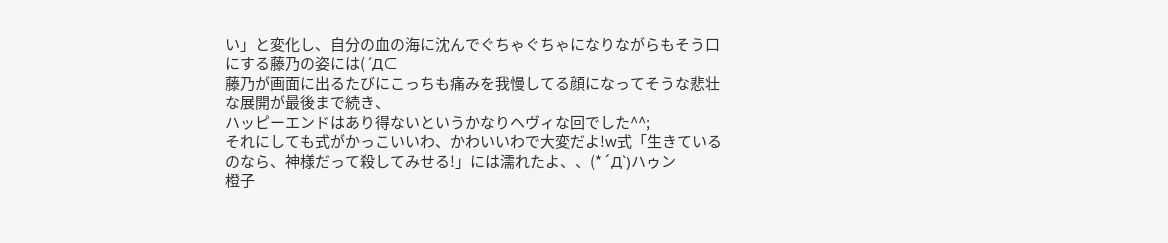い」と変化し、自分の血の海に沈んでぐちゃぐちゃになりながらもそう口にする藤乃の姿には( ´Д⊂
藤乃が画面に出るたびにこっちも痛みを我慢してる顔になってそうな悲壮な展開が最後まで続き、
ハッピーエンドはあり得ないというかなりヘヴィな回でした^^;
それにしても式がかっこいいわ、かわいいわで大変だよ!w式「生きているのなら、神様だって殺してみせる!」には濡れたよ、、(*´Д`)ハゥン
橙子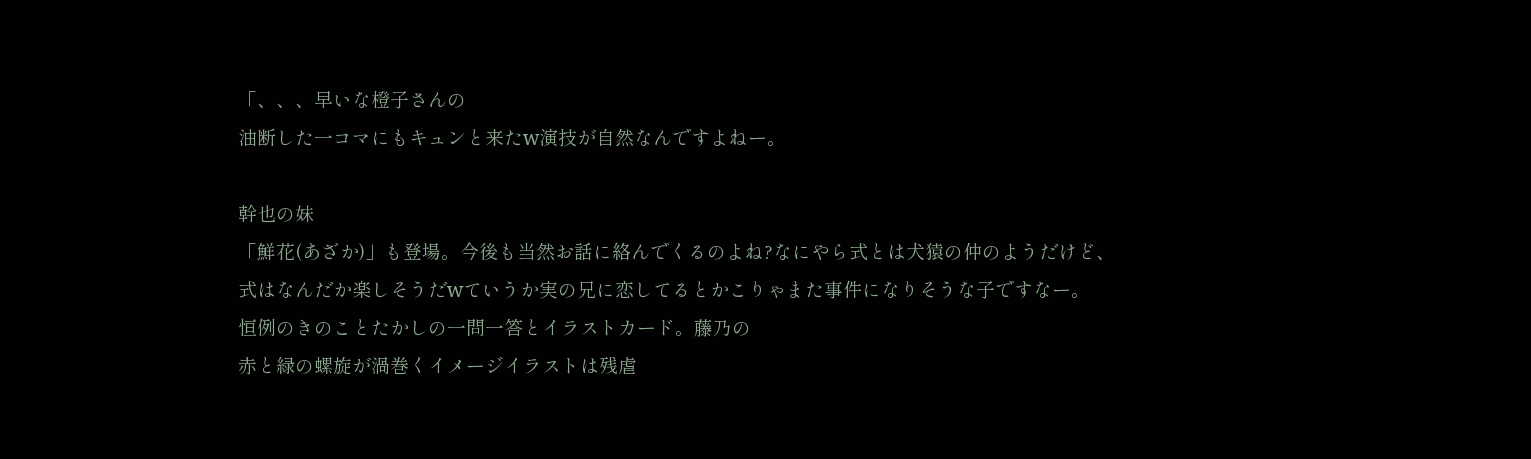「、、、早いな橙子さんの
油断した一コマにもキュンと来たw演技が自然なんですよねー。

幹也の妹
「鮮花(あざか)」も登場。今後も当然お話に絡んでくるのよね?なにやら式とは犬猿の仲のようだけど、
式はなんだか楽しそうだwていうか実の兄に恋してるとかこりゃまた事件になりそうな子ですなー。
恒例のきのことたかしの一問一答とイラストカード。藤乃の
赤と緑の螺旋が渦巻くイメージイラストは残虐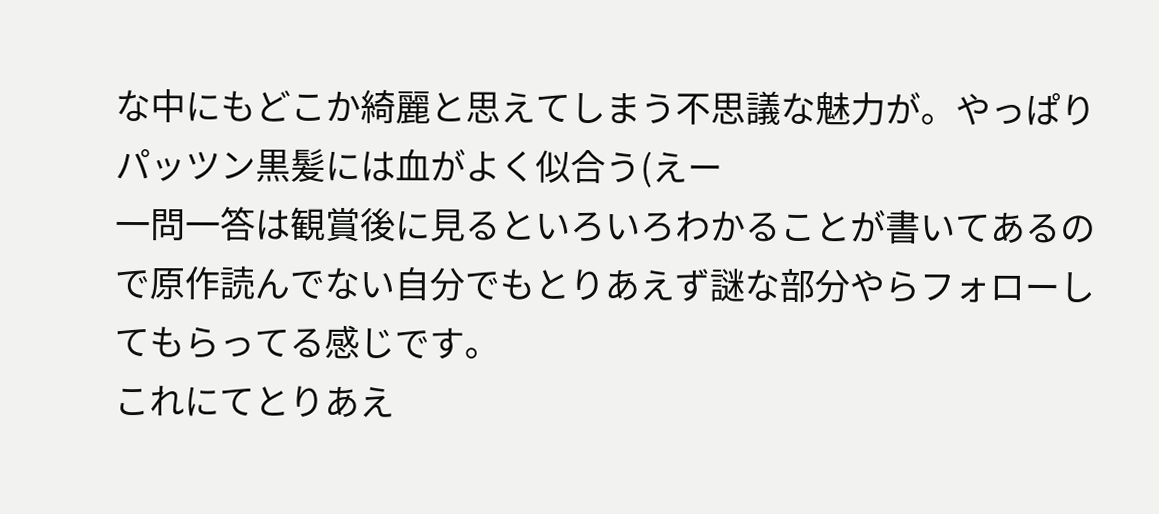な中にもどこか綺麗と思えてしまう不思議な魅力が。やっぱりパッツン黒髪には血がよく似合う(えー
一問一答は観賞後に見るといろいろわかることが書いてあるので原作読んでない自分でもとりあえず謎な部分やらフォローしてもらってる感じです。
これにてとりあえ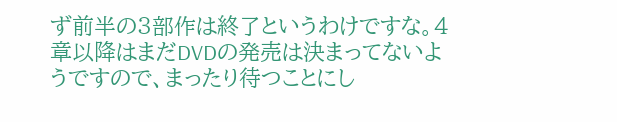ず前半の3部作は終了というわけですな。4章以降はまだDVDの発売は決まってないようですので、まったり待つことにし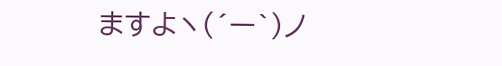ますよヽ(´ー`)ノ